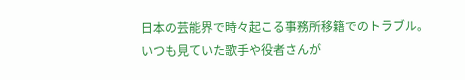日本の芸能界で時々起こる事務所移籍でのトラブル。
いつも見ていた歌手や役者さんが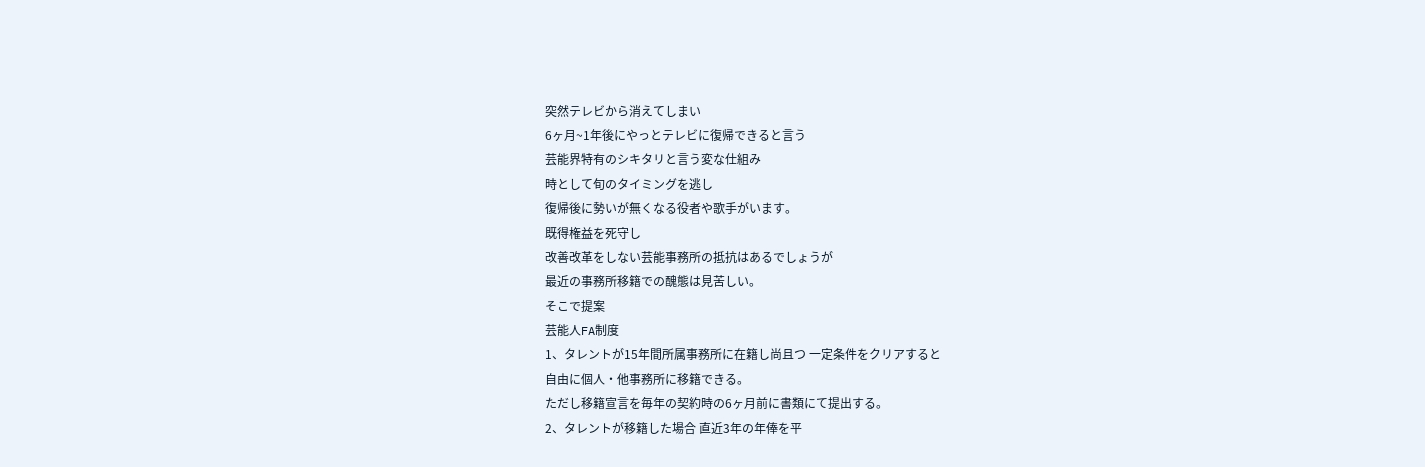突然テレビから消えてしまい
6ヶ月~1年後にやっとテレビに復帰できると言う
芸能界特有のシキタリと言う変な仕組み
時として旬のタイミングを逃し
復帰後に勢いが無くなる役者や歌手がいます。
既得権益を死守し
改善改革をしない芸能事務所の抵抗はあるでしょうが
最近の事務所移籍での醜態は見苦しい。
そこで提案
芸能人FA制度
1、タレントが15年間所属事務所に在籍し尚且つ 一定条件をクリアすると
自由に個人・他事務所に移籍できる。
ただし移籍宣言を毎年の契約時の6ヶ月前に書類にて提出する。
2、タレントが移籍した場合 直近3年の年俸を平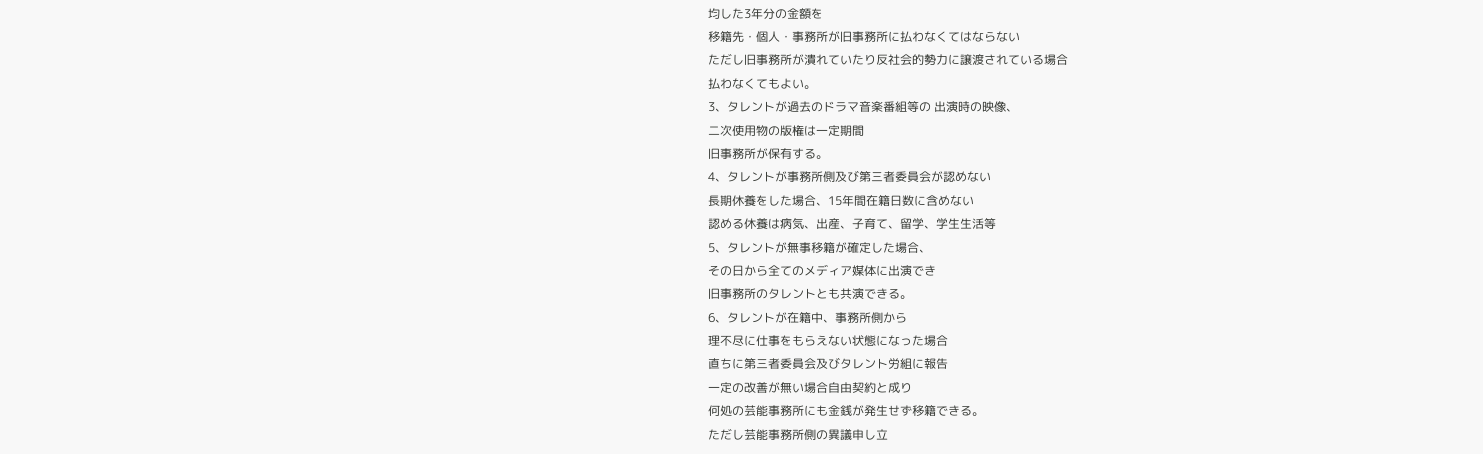均した3年分の金額を
移籍先・個人・事務所が旧事務所に払わなくてはならない
ただし旧事務所が潰れていたり反社会的勢力に譲渡されている場合
払わなくてもよい。
3、タレントが過去のドラマ音楽番組等の 出演時の映像、
二次使用物の版権は一定期間
旧事務所が保有する。
4、タレントが事務所側及び第三者委員会が認めない
長期休養をした場合、15年間在籍日数に含めない
認める休養は病気、出産、子育て、留学、学生生活等
5、タレントが無事移籍が確定した場合、
その日から全てのメディア媒体に出演でき
旧事務所のタレントとも共演できる。
6、タレントが在籍中、事務所側から
理不尽に仕事をもらえない状態になった場合
直ちに第三者委員会及びタレント労組に報告
一定の改善が無い場合自由契約と成り
何処の芸能事務所にも金銭が発生せず移籍できる。
ただし芸能事務所側の異議申し立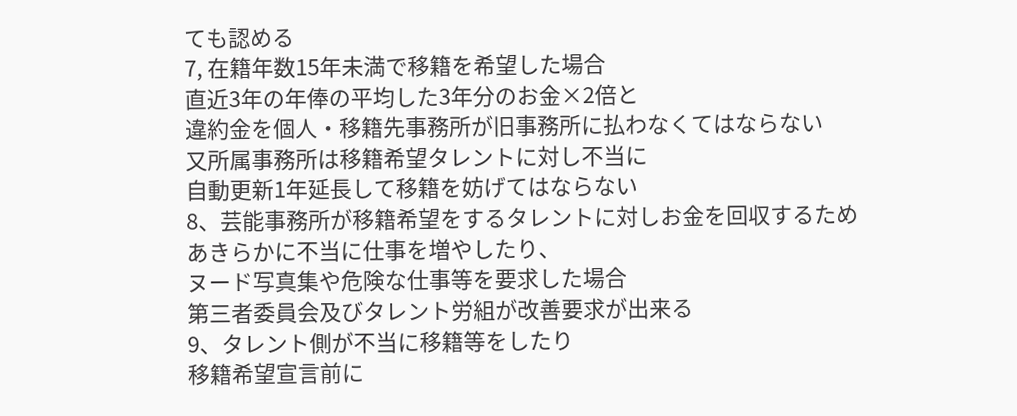ても認める
7, 在籍年数15年未満で移籍を希望した場合
直近3年の年俸の平均した3年分のお金×2倍と
違約金を個人・移籍先事務所が旧事務所に払わなくてはならない
又所属事務所は移籍希望タレントに対し不当に
自動更新1年延長して移籍を妨げてはならない
8、芸能事務所が移籍希望をするタレントに対しお金を回収するため
あきらかに不当に仕事を増やしたり、
ヌード写真集や危険な仕事等を要求した場合
第三者委員会及びタレント労組が改善要求が出来る
9、タレント側が不当に移籍等をしたり
移籍希望宣言前に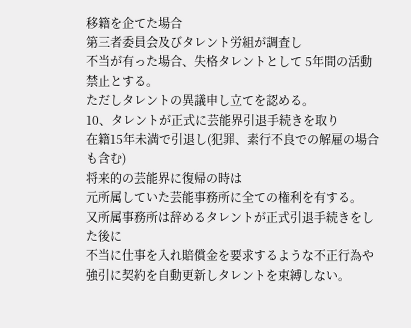移籍を企てた場合
第三者委員会及びタレント労組が調査し
不当が有った場合、失格タレントとして 5年間の活動禁止とする。
ただしタレントの異議申し立てを認める。
10、タレントが正式に芸能界引退手続きを取り
在籍15年未満で引退し(犯罪、素行不良での解雇の場合も含む)
将来的の芸能界に復帰の時は
元所属していた芸能事務所に全ての権利を有する。
又所属事務所は辞めるタレントが正式引退手続きをした後に
不当に仕事を入れ賠償金を要求するような不正行為や
強引に契約を自動更新しタレントを束縛しない。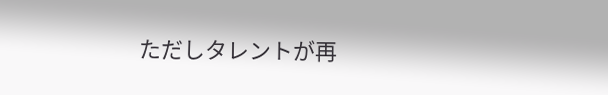ただしタレントが再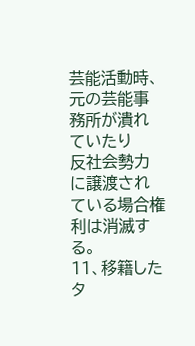芸能活動時、元の芸能事務所が潰れていたり
反社会勢力に譲渡されている場合権利は消滅する。
11、移籍したタ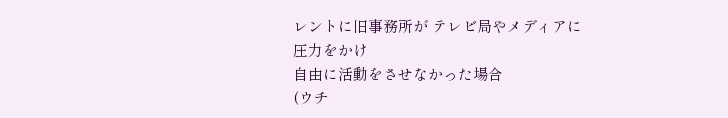レントに旧事務所が テレビ局やメディアに圧力をかけ
自由に活動をさせなかった場合
(ウチ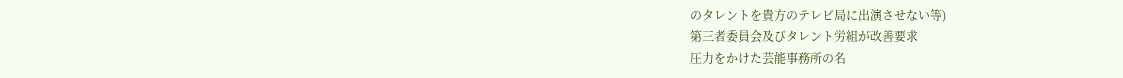のタレントを貴方のテレビ局に出演させない等)
第三者委員会及びタレント労組が改善要求
圧力をかけた芸能事務所の名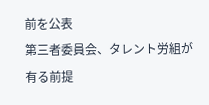前を公表
第三者委員会、タレント労組が有る前提